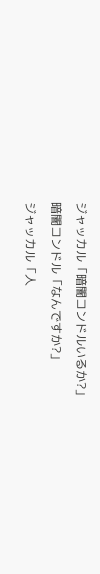ジャッカル「暗闇コンドルいるか?」
暗闇コンドル「なんですか?」
ジャッカル「人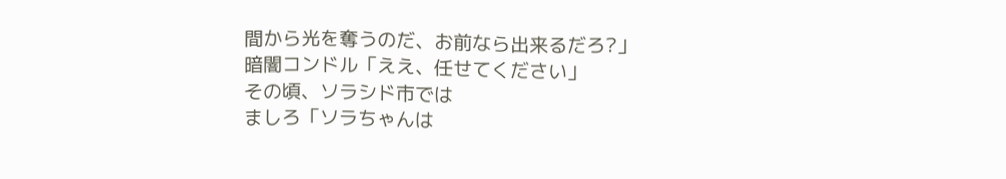間から光を奪うのだ、お前なら出来るだろ?」
暗闇コンドル「ええ、任せてください」
その頃、ソラシド市では
ましろ「ソラちゃんは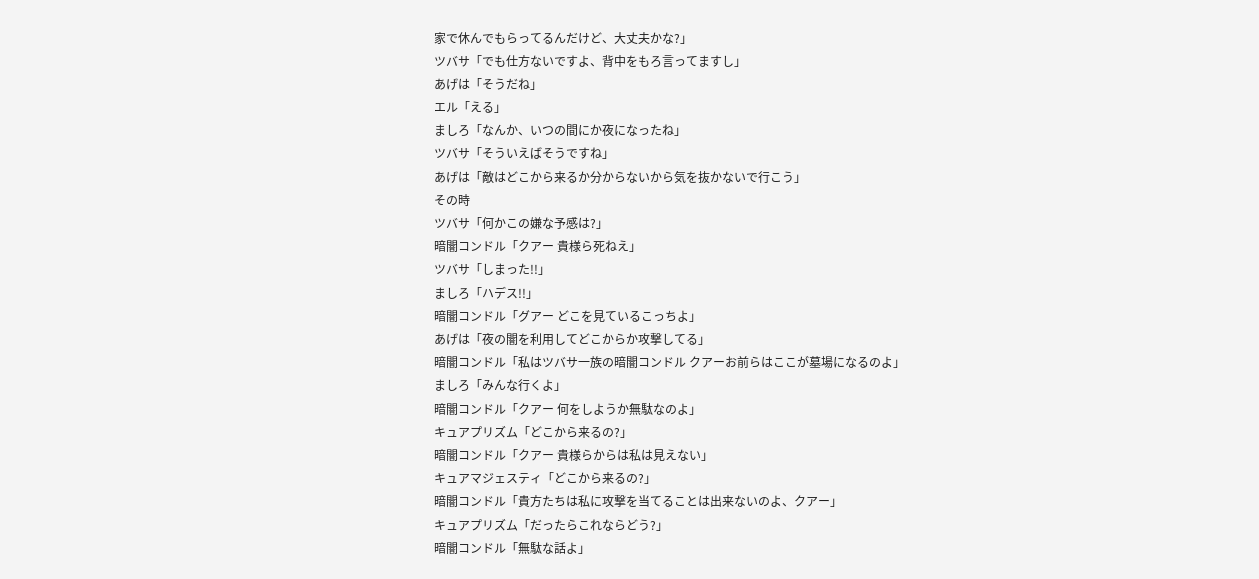家で休んでもらってるんだけど、大丈夫かな?」
ツバサ「でも仕方ないですよ、背中をもろ言ってますし」
あげは「そうだね」
エル「える」
ましろ「なんか、いつの間にか夜になったね」
ツバサ「そういえばそうですね」
あげは「敵はどこから来るか分からないから気を抜かないで行こう」
その時
ツバサ「何かこの嫌な予感は?」
暗闇コンドル「クアー 貴様ら死ねえ」
ツバサ「しまった!!」
ましろ「ハデス!!」
暗闇コンドル「グアー どこを見ているこっちよ」
あげは「夜の闇を利用してどこからか攻撃してる」
暗闇コンドル「私はツバサ一族の暗闇コンドル クアーお前らはここが墓場になるのよ」
ましろ「みんな行くよ」
暗闇コンドル「クアー 何をしようか無駄なのよ」
キュアプリズム「どこから来るの?」
暗闇コンドル「クアー 貴様らからは私は見えない」
キュアマジェスティ「どこから来るの?」
暗闇コンドル「貴方たちは私に攻撃を当てることは出来ないのよ、クアー」
キュアプリズム「だったらこれならどう?」
暗闇コンドル「無駄な話よ」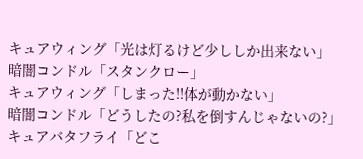キュアウィング「光は灯るけど少ししか出来ない」
暗闇コンドル「スタンクロー」
キュアウィング「しまった!!体が動かない」
暗闇コンドル「どうしたの?私を倒すんじゃないの?」
キュアバタフライ「どこ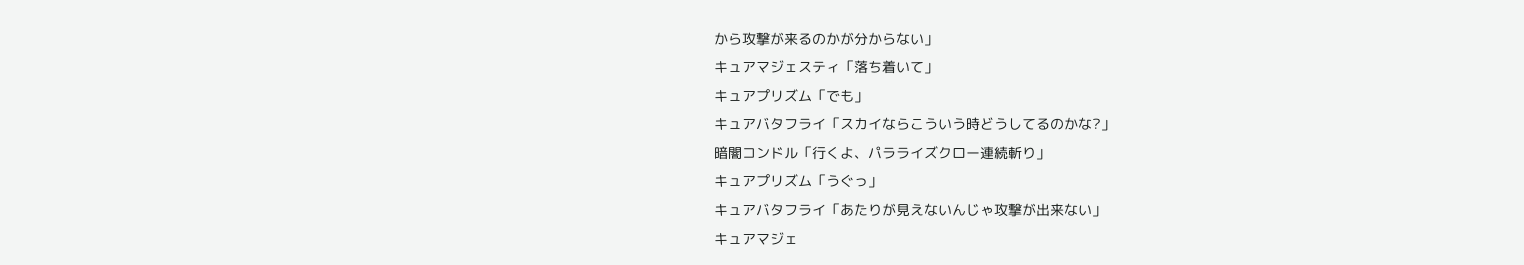から攻撃が来るのかが分からない」
キュアマジェスティ「落ち着いて」
キュアプリズム「でも」
キュアバタフライ「スカイならこういう時どうしてるのかな?」
暗闇コンドル「行くよ、パラライズクロー連続斬り」
キュアプリズム「うぐっ」
キュアバタフライ「あたりが見えないんじゃ攻撃が出来ない」
キュアマジェ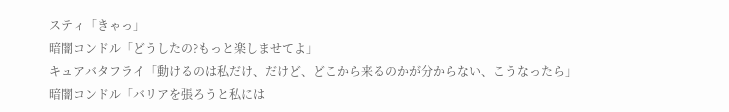スティ「きゃっ」
暗闇コンドル「どうしたの?もっと楽しませてよ」
キュアバタフライ「動けるのは私だけ、だけど、どこから来るのかが分からない、こうなったら」
暗闇コンドル「バリアを張ろうと私には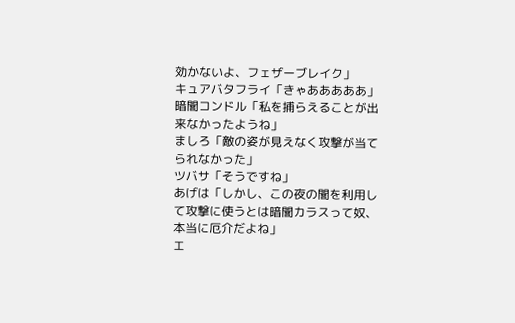効かないよ、フェザーブレイク」
キュアバタフライ「きゃあああああ」
暗闇コンドル「私を捕らえることが出来なかったようね」
ましろ「敵の姿が見えなく攻撃が当てられなかった」
ツバサ「そうですね」
あげは「しかし、この夜の闇を利用して攻撃に使うとは暗闇カラスって奴、本当に厄介だよね」
エ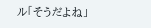ル「そうだよね」